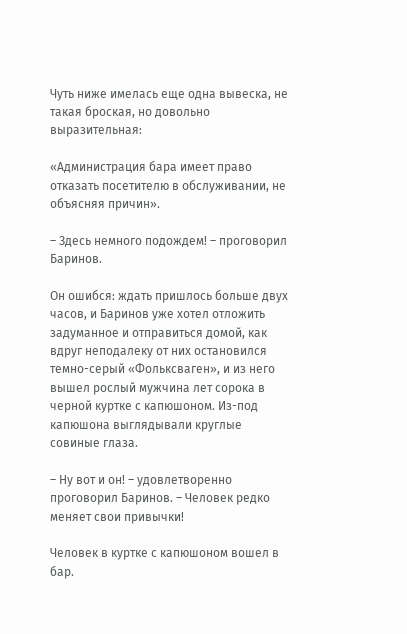Чуть ниже имелась еще одна вывеска, не такая броская, но довольно выразительная:

«Администрация бара имеет право отказать посетителю в обслуживании, не объясняя причин».

– Здесь немного подождем! – проговорил Баринов.

Он ошибся: ждать пришлось больше двух часов, и Баринов уже хотел отложить задуманное и отправиться домой, как вдруг неподалеку от них остановился темно-серый «Фольксваген», и из него вышел рослый мужчина лет сорока в черной куртке с капюшоном. Из-под капюшона выглядывали круглые совиные глаза.

– Ну вот и он! – удовлетворенно проговорил Баринов. – Человек редко меняет свои привычки!

Человек в куртке с капюшоном вошел в бар.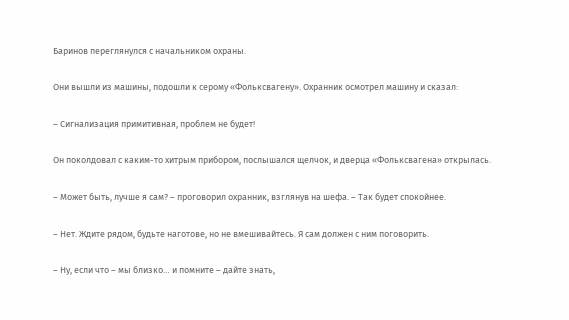Баринов переглянулся с начальником охраны.

Они вышли из машины, подошли к серому «Фольксвагену». Охранник осмотрел машину и сказал:

– Сигнализация примитивная, проблем не будет!

Он поколдовал с каким-то хитрым прибором, послышался щелчок, и дверца «Фольксвагена» открылась.

– Может быть, лучше я сам? – проговорил охранник, взглянув на шефа. – Так будет спокойнее.

– Нет. Ждите рядом, будьте наготове, но не вмешивайтесь. Я сам должен с ним поговорить.

– Ну, если что – мы близко… и помните – дайте знать,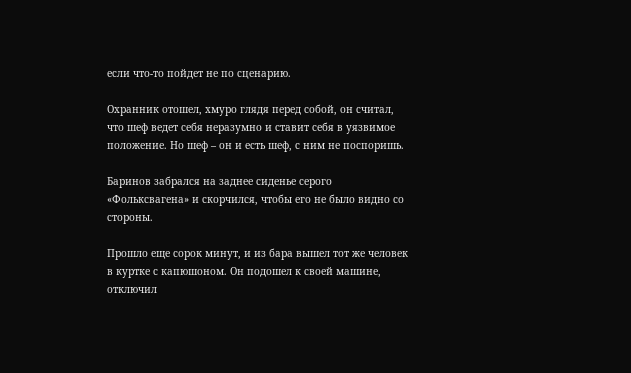если что-то пойдет не по сценарию.

Охранник отошел, хмуро глядя перед собой, он считал, что шеф ведет себя неразумно и ставит себя в уязвимое положение. Но шеф – он и есть шеф, с ним не поспоришь.

Баринов забрался на заднее сиденье серого «Фольксвагена» и скорчился, чтобы его не было видно со стороны.

Прошло еще сорок минут, и из бара вышел тот же человек в куртке с капюшоном. Он подошел к своей машине, отключил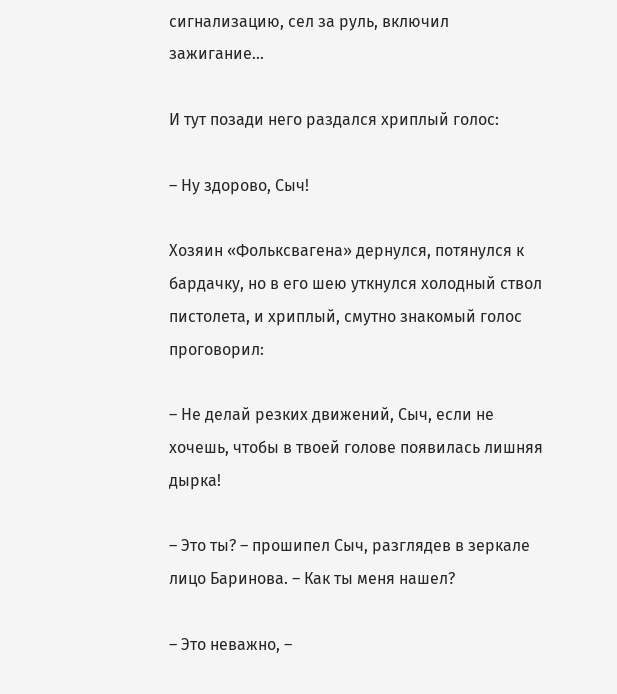сигнализацию, сел за руль, включил зажигание…

И тут позади него раздался хриплый голос:

– Ну здорово, Сыч!

Хозяин «Фольксвагена» дернулся, потянулся к бардачку, но в его шею уткнулся холодный ствол пистолета, и хриплый, смутно знакомый голос проговорил:

– Не делай резких движений, Сыч, если не хочешь, чтобы в твоей голове появилась лишняя дырка!

– Это ты? – прошипел Сыч, разглядев в зеркале лицо Баринова. – Как ты меня нашел?

– Это неважно, –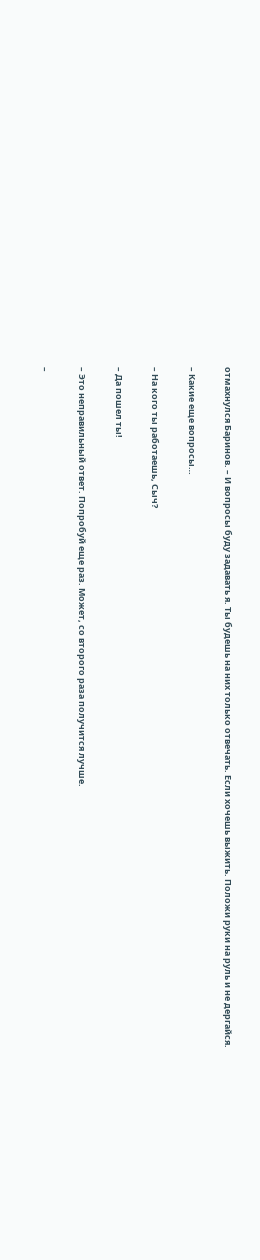отмахнулся Баринов. – И вопросы буду задавать я. Ты будешь на них только отвечать. Если хочешь выжить. Положи руки на руль и не дергайся.

– Какие еще вопросы…

– На кого ты работаешь, Сыч?

– Да пошел ты!

– Это неправильный ответ. Попробуй еще раз. Может, со второго раза получится лучше.

–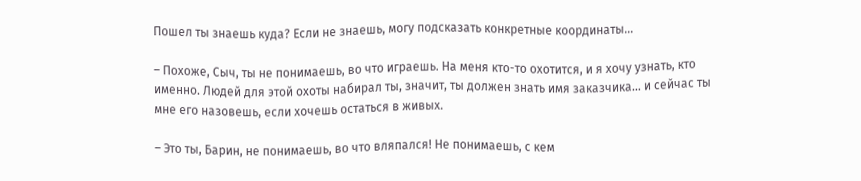Пошел ты знаешь куда? Если не знаешь, могу подсказать конкретные координаты…

– Похоже, Сыч, ты не понимаешь, во что играешь. На меня кто-то охотится, и я хочу узнать, кто именно. Людей для этой охоты набирал ты, значит, ты должен знать имя заказчика… и сейчас ты мне его назовешь, если хочешь остаться в живых.

– Это ты, Барин, не понимаешь, во что вляпался! Не понимаешь, с кем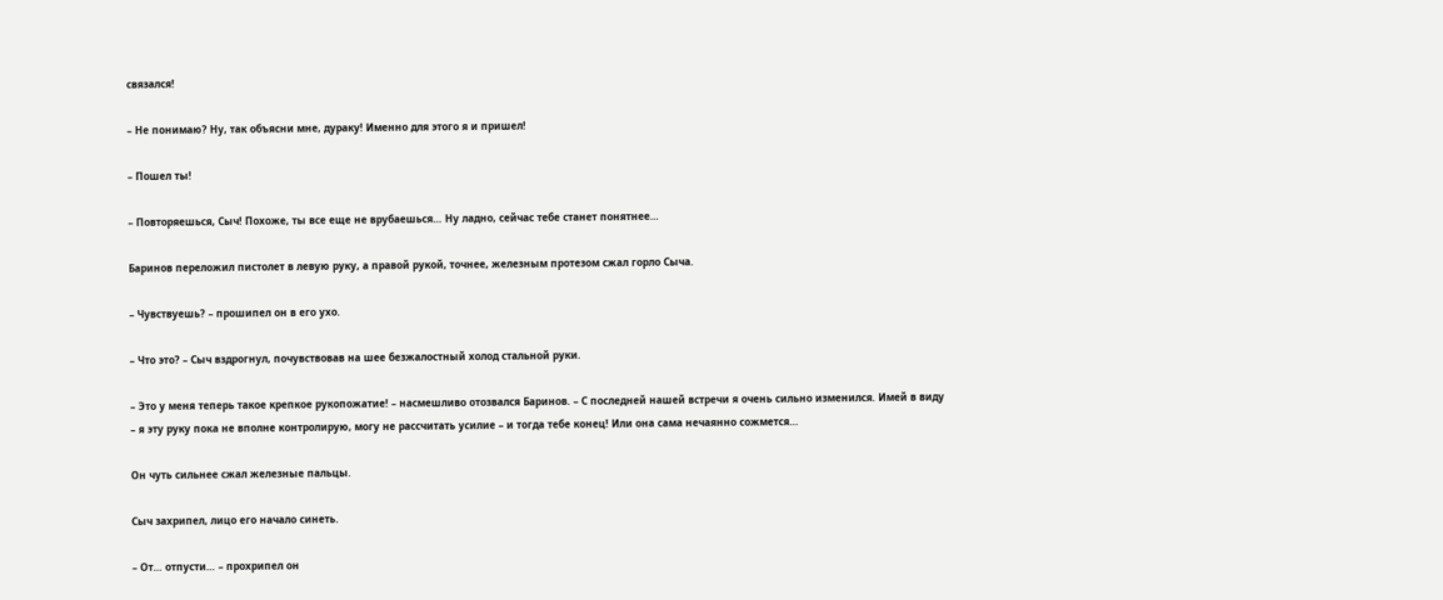связался!

– Не понимаю? Ну, так объясни мне, дураку! Именно для этого я и пришел!

– Пошел ты!

– Повторяешься, Сыч! Похоже, ты все еще не врубаешься… Ну ладно, сейчас тебе станет понятнее…

Баринов переложил пистолет в левую руку, а правой рукой, точнее, железным протезом сжал горло Сыча.

– Чувствуешь? – прошипел он в его ухо.

– Что это? – Сыч вздрогнул, почувствовав на шее безжалостный холод стальной руки.

– Это у меня теперь такое крепкое рукопожатие! – насмешливо отозвался Баринов. – С последней нашей встречи я очень сильно изменился. Имей в виду – я эту руку пока не вполне контролирую, могу не рассчитать усилие – и тогда тебе конец! Или она сама нечаянно сожмется…

Он чуть сильнее сжал железные пальцы.

Сыч захрипел, лицо его начало синеть.

– От… отпусти… – прохрипел он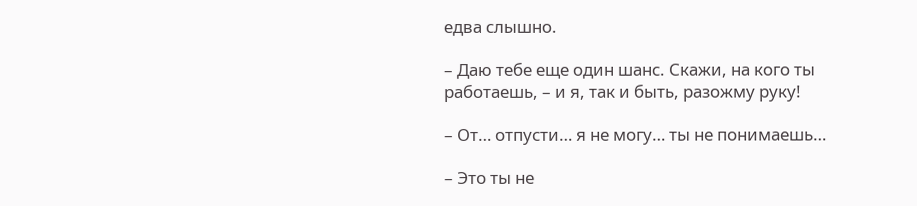едва слышно.

– Даю тебе еще один шанс. Скажи, на кого ты работаешь, – и я, так и быть, разожму руку!

– От… отпусти… я не могу… ты не понимаешь…

– Это ты не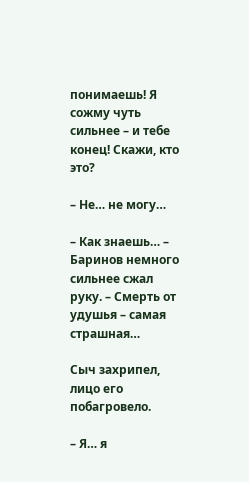понимаешь! Я сожму чуть сильнее – и тебе конец! Скажи, кто это?

– Не… не могу…

– Как знаешь… – Баринов немного сильнее сжал руку. – Смерть от удушья – самая страшная…

Сыч захрипел, лицо его побагровело.

– Я… я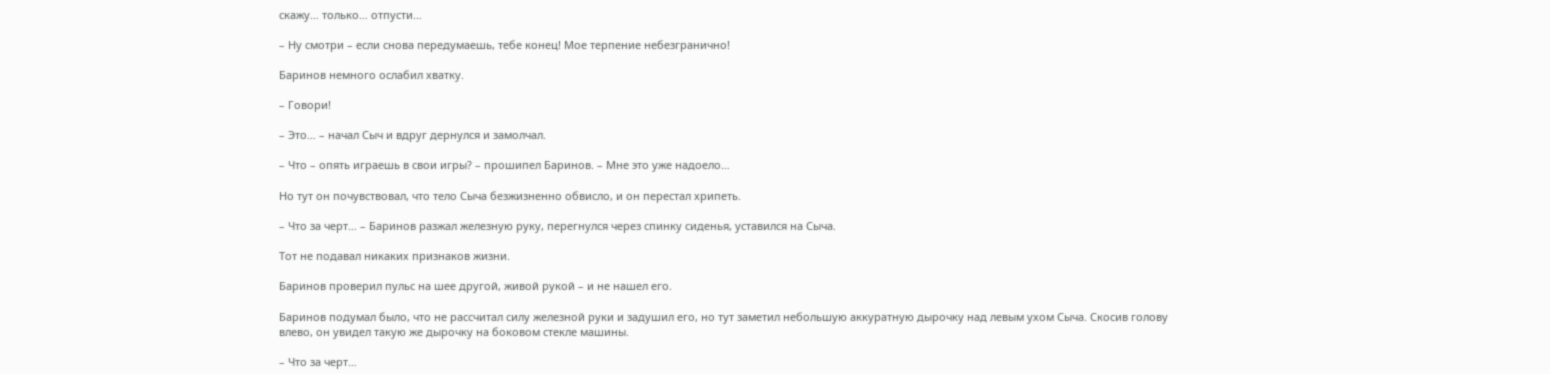скажу… только… отпусти…

– Ну смотри – если снова передумаешь, тебе конец! Мое терпение небезгранично!

Баринов немного ослабил хватку.

– Говори!

– Это… – начал Сыч и вдруг дернулся и замолчал.

– Что – опять играешь в свои игры? – прошипел Баринов. – Мне это уже надоело…

Но тут он почувствовал, что тело Сыча безжизненно обвисло, и он перестал хрипеть.

– Что за черт… – Баринов разжал железную руку, перегнулся через спинку сиденья, уставился на Сыча.

Тот не подавал никаких признаков жизни.

Баринов проверил пульс на шее другой, живой рукой – и не нашел его.

Баринов подумал было, что не рассчитал силу железной руки и задушил его, но тут заметил небольшую аккуратную дырочку над левым ухом Сыча. Скосив голову влево, он увидел такую же дырочку на боковом стекле машины.

– Что за черт…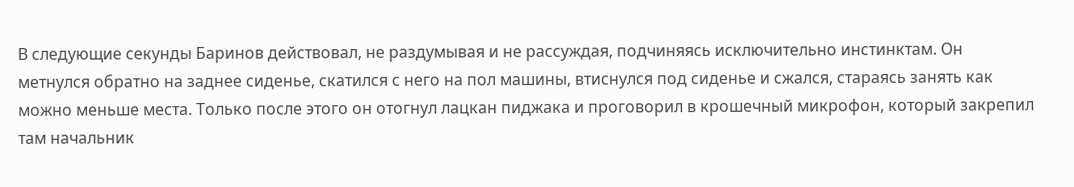В следующие секунды Баринов действовал, не раздумывая и не рассуждая, подчиняясь исключительно инстинктам. Он метнулся обратно на заднее сиденье, скатился с него на пол машины, втиснулся под сиденье и сжался, стараясь занять как можно меньше места. Только после этого он отогнул лацкан пиджака и проговорил в крошечный микрофон, который закрепил там начальник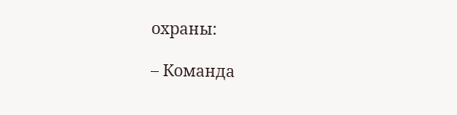охраны:

– Команда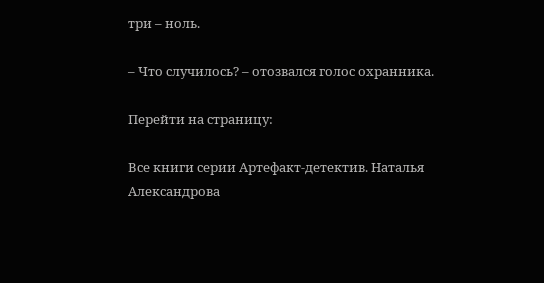три – ноль.

– Что случилось? – отозвался голос охранника.

Перейти на страницу:

Все книги серии Артефакт-детектив. Наталья Александрова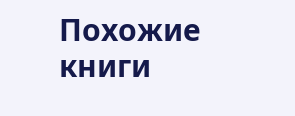Похожие книги